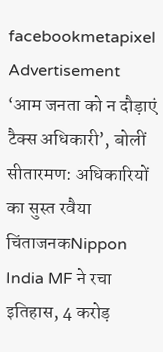facebookmetapixel
Advertisement
‘आम जनता को न दौड़ाएं टैक्स अधिकारी’, बोलीं सीतारमण: अधिकारियों का सुस्त रवैया चिंताजनकNippon India MF ने रचा इतिहास, 4 करोड़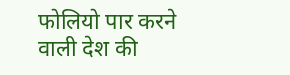फोलियो पार करने वाली देश की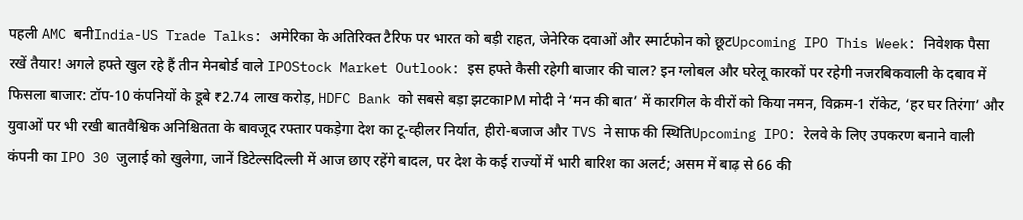पहली AMC बनीIndia-US Trade Talks: अमेरिका के अतिरिक्त टैरिफ पर भारत को बड़ी राहत, जेनेरिक दवाओं और स्मार्टफोन को छूटUpcoming IPO This Week: निवेशक पैसा रखें तैयार! अगले हफ्ते खुल रहे हैं तीन मेनबोर्ड वाले IPOStock Market Outlook: इस हफ्ते कैसी रहेगी बाजार की चाल? इन ग्लोबल और घरेलू कारकों पर रहेगी नजरबिकवाली के दबाव में फिसला बाजार: टॉप-10 कंपनियों के डूबे ₹2.74 लाख करोड़, HDFC Bank को सबसे बड़ा झटकाPM मोदी ने ‘मन की बात’ में कारगिल के वीरों को किया नमन, विक्रम-1 रॉकेट, ‘हर घर तिरंगा’ और युवाओं पर भी रखी बातवैश्विक अनिश्चितता के बावजूद रफ्तार पकड़ेगा देश का टू-व्हीलर निर्यात, हीरो-बजाज और TVS ने साफ की स्थितिUpcoming IPO: रेलवे के लिए उपकरण बनाने वाली कंपनी का IPO 30 जुलाई को खुलेगा, जानें डिटेल्सदिल्ली में आज छाए रहेंगे बादल, पर देश के कई राज्यों में भारी बारिश का अलर्ट; असम में बाढ़ से 66 की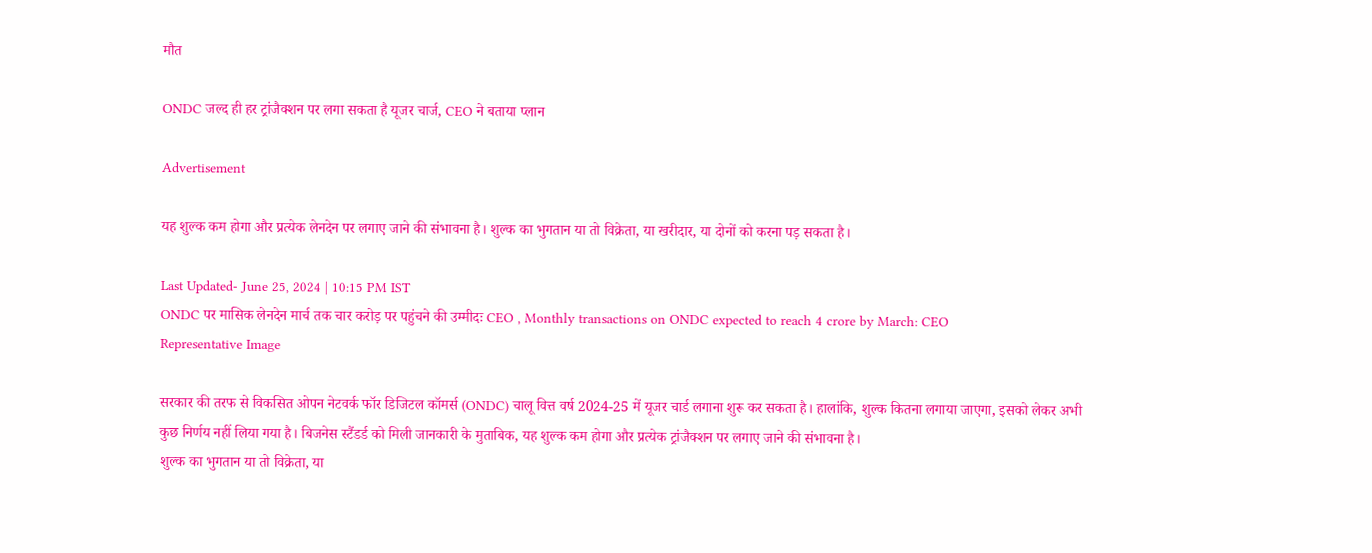मौत

ONDC जल्द ही हर ट्रांजैक्शन पर लगा सकता है यूजर चार्ज, CEO ने बताया प्लान

Advertisement

यह शुल्क कम होगा और प्रत्येक लेनदेन पर लगाए जाने की संभावना है। शुल्क का भुगतान या तो विक्रेता, या खरीदार, या दोनों को करना पड़ सकता है।

Last Updated- June 25, 2024 | 10:15 PM IST
ONDC पर मासिक लेनदेन मार्च तक चार करोड़ पर पहुंचने की उम्मीदः CEO , Monthly transactions on ONDC expected to reach 4 crore by March: CEO
Representative Image

सरकार की तरफ से विकसित ओपन नेटवर्क फॉर डिजिटल कॉमर्स (ONDC) चालू वित्त वर्ष 2024-25 में यूजर चार्ड लगाना शुरू कर सकता है। हालांकि, शुल्क कितना लगाया जाएगा, इसको लेकर अभी कुछ निर्णय नहीं लिया गया है। बिजनेस स्टैंडर्ड को मिली जानकारी के मुताबिक, यह शुल्क कम होगा और प्रत्येक ट्रांजैक्शन पर लगाए जाने की संभावना है।
शुल्क का भुगतान या तो विक्रेता, या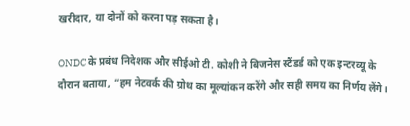खरीदार, या दोनों को करना पड़ सकता है।

ONDC के प्रबंध निदेशक और सीईओ टी. कोशी ने बिजनेस स्टैंडर्ड को एक इन्टरव्यू के दौरान बताया, “हम नेटवर्क की ग्रोथ का मूल्यांकन करेंगे और सही समय का निर्णय लेंगे।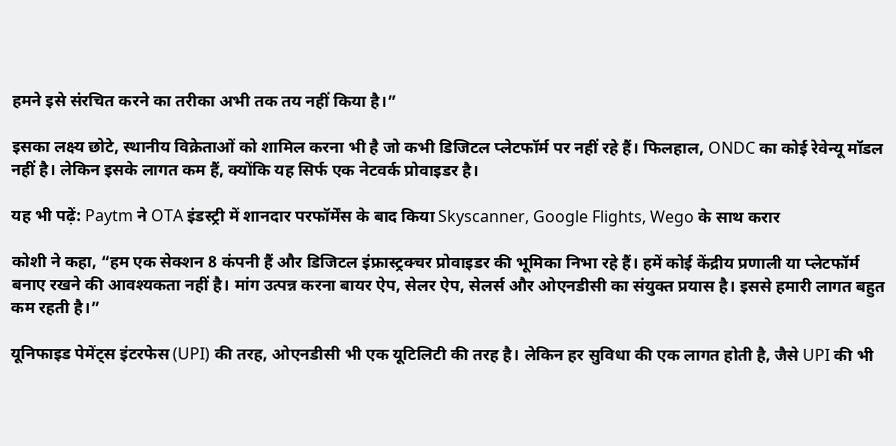हमने इसे संरचित करने का तरीका अभी तक तय नहीं किया है।”

इसका लक्ष्य छोटे, स्थानीय विक्रेताओं को शामिल करना भी है जो कभी डिजिटल प्लेटफॉर्म पर नहीं रहे हैं। फिलहाल, ONDC का कोई रेवेन्यू मॉडल नहीं है। लेकिन इसके लागत कम हैं, क्योंकि यह सिर्फ एक नेटवर्क प्रोवाइडर है।

यह भी पढ़ें: Paytm ने OTA इंडस्ट्री में शानदार परफॉर्मेंस के बाद किया Skyscanner, Google Flights, Wego के साथ करार

कोशी ने कहा, “हम एक सेक्शन 8 कंपनी हैं और डिजिटल इंफ्रास्ट्रक्चर प्रोवाइडर की भूमिका निभा रहे हैं। हमें कोई केंद्रीय प्रणाली या प्लेटफॉर्म बनाए रखने की आवश्यकता नहीं है। मांग उत्पन्न करना बायर ऐप, सेलर ऐप, सेलर्स और ओएनडीसी का संयुक्त प्रयास है। इससे हमारी लागत बहुत कम रहती है।”

यूनिफाइड पेमेंट्स इंटरफेस (UPI) की तरह, ओएनडीसी भी एक यूटिलिटी की तरह है। लेकिन हर सुविधा की एक लागत होती है, जैसे UPI की भी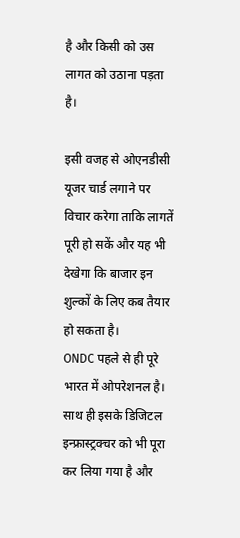है और किसी को उस लागत को उठाना पड़ता है।

इसी वजह से ओएनडीसी यूजर चार्ड लगाने पर विचार करेगा ताकि लागतें पूरी हो सकें और यह भी देखेगा कि बाजार इन शुल्कों के लिए कब तैयार हो सकता है।
ONDC पहले से ही पूरे भारत में ओपरेशनल है। साथ ही इसके डिजिटल इन्फ्रास्ट्रक्चर को भी पूरा कर लिया गया है और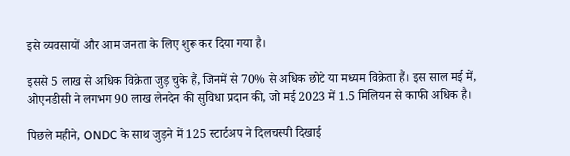इसे व्यवसायों और आम जनता के लिए शुरू कर दिया गया है।

इससे 5 लाख से अधिक विक्रेता जुड़ चुके हैं, जिनमें से 70% से अधिक छोटे या मध्यम विक्रेता हैं। इस साल मई में, ओएनडीसी ने लगभग 90 लाख लेनदेन की सुविधा प्रदान की, जो मई 2023 में 1.5 मिलियन से काफी अधिक है।

पिछले महीने, ONDC के साथ जुड़ने में 125 स्टार्टअप ने दिलचस्पी दिखाई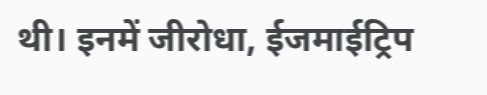थी। इनमें जीरोधा, ईजमाईट्रिप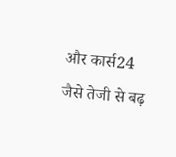और कार्स24 जैसे तेजी से बढ़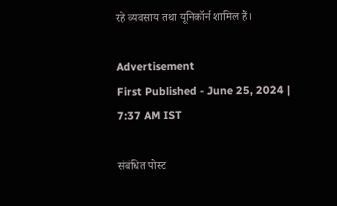रहे व्यवसाय तथा यूनिकॉर्न शामिल हैं।

Advertisement
First Published - June 25, 2024 | 7:37 AM IST

संबंधित पोस्ट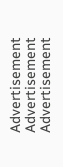Advertisement
Advertisement
Advertisement